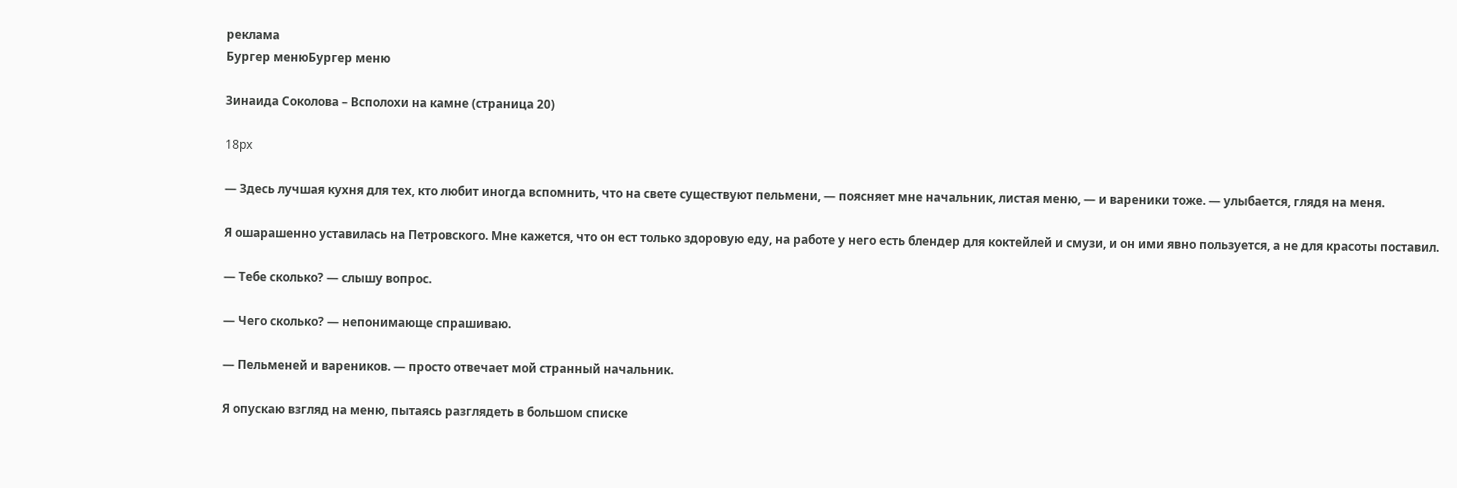реклама
Бургер менюБургер меню

Зинаида Соколова – Всполохи на камне (страница 20)

18px

— Здесь лучшая кухня для тех, кто любит иногда вспомнить, что на свете существуют пельмени, — поясняет мне начальник, листая меню, — и вареники тоже. — улыбается, глядя на меня.

Я ошарашенно уставилась на Петровского. Мне кажется, что он ест только здоровую еду, на работе у него есть блендер для коктейлей и смузи, и он ими явно пользуется, а не для красоты поставил.

— Тебе сколько? — слышу вопрос.

— Чего сколько? — непонимающе спрашиваю.

— Пельменей и вареников. — просто отвечает мой странный начальник.

Я опускаю взгляд на меню, пытаясь разглядеть в большом списке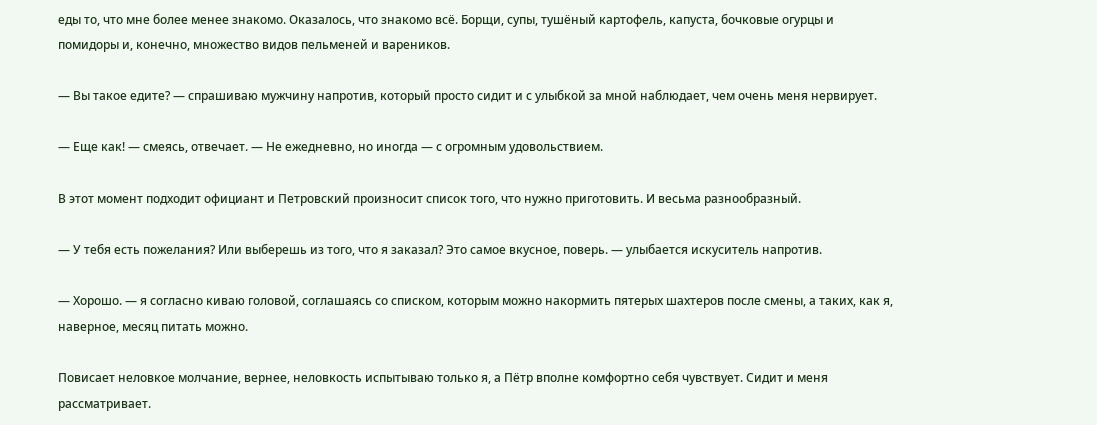еды то, что мне более менее знакомо. Оказалось, что знакомо всё. Борщи, супы, тушёный картофель, капуста, бочковые огурцы и помидоры и, конечно, множество видов пельменей и вареников.

— Вы такое едите? — спрашиваю мужчину напротив, который просто сидит и с улыбкой за мной наблюдает, чем очень меня нервирует.

— Еще как! — смеясь, отвечает. — Не ежедневно, но иногда — с огромным удовольствием.

В этот момент подходит официант и Петровский произносит список того, что нужно приготовить. И весьма разнообразный.

— У тебя есть пожелания? Или выберешь из того, что я заказал? Это самое вкусное, поверь. — улыбается искуситель напротив.

— Хорошо. — я согласно киваю головой, соглашаясь со списком, которым можно накормить пятерых шахтеров после смены, а таких, как я, наверное, месяц питать можно.

Повисает неловкое молчание, вернее, неловкость испытываю только я, а Пётр вполне комфортно себя чувствует. Сидит и меня рассматривает.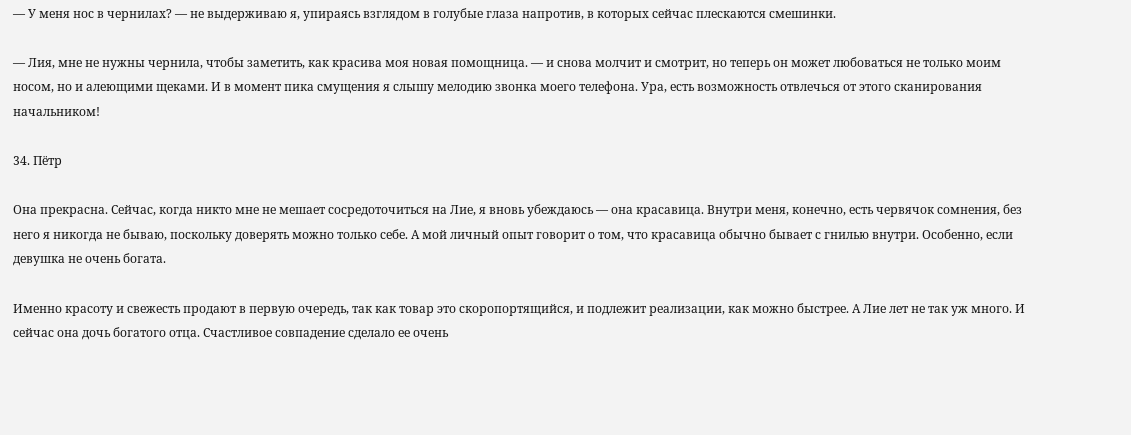— У меня нос в чернилах? — не выдерживаю я, упираясь взглядом в голубые глаза напротив, в которых сейчас плескаются смешинки.

— Лия, мне не нужны чернила, чтобы заметить, как красива моя новая помощница. — и снова молчит и смотрит, но теперь он может любоваться не только моим носом, но и алеющими щеками. И в момент пика смущения я слышу мелодию звонка моего телефона. Ура, есть возможность отвлечься от этого сканирования начальником!

34. Пётр

Она прекрасна. Сейчас, когда никто мне не мешает сосредоточиться на Лие, я вновь убеждаюсь — она красавица. Внутри меня, конечно, есть червячок сомнения, без него я никогда не бываю, поскольку доверять можно только себе. А мой личный опыт говорит о том, что красавица обычно бывает с гнилью внутри. Особенно, если девушка не очень богата.

Именно красоту и свежесть продают в первую очередь, так как товар это скоропортящийся, и подлежит реализации, как можно быстрее. А Лие лет не так уж много. И сейчас она дочь богатого отца. Счастливое совпадение сделало ее очень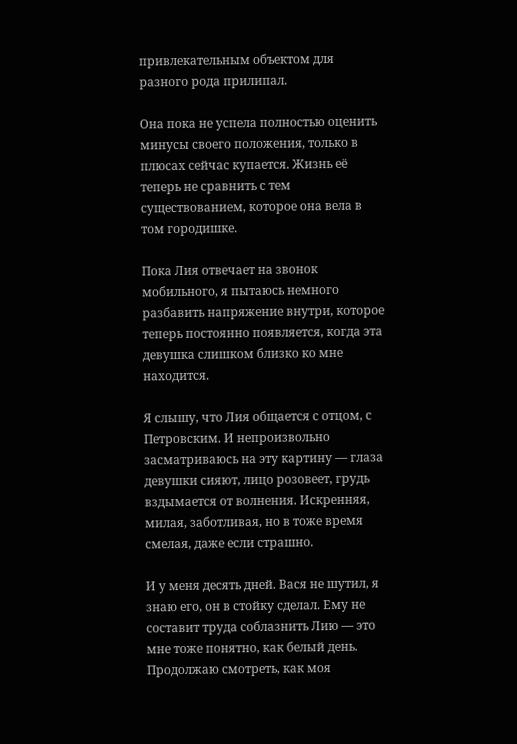привлекательным объектом для разного рода прилипал.

Она пока не успела полностью оценить минусы своего положения, только в плюсах сейчас купается. Жизнь её теперь не сравнить с тем существованием, которое она вела в том городишке.

Пока Лия отвечает на звонок мобильного, я пытаюсь немного разбавить напряжение внутри, которое теперь постоянно появляется, когда эта девушка слишком близко ко мне находится.

Я слышу, что Лия общается с отцом, с Петровским. И непроизвольно засматриваюсь на эту картину — глаза девушки сияют, лицо розовеет, грудь вздымается от волнения. Искренняя, милая, заботливая, но в тоже время смелая, даже если страшно.

И у меня десять дней. Вася не шутил, я знаю его, он в стойку сделал. Ему не составит труда соблазнить Лию — это мне тоже понятно, как белый день. Продолжаю смотреть, как моя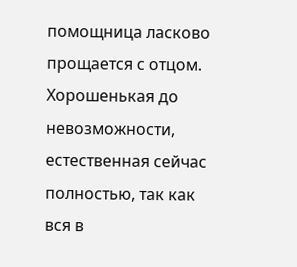помощница ласково прощается с отцом. Хорошенькая до невозможности, естественная сейчас полностью, так как вся в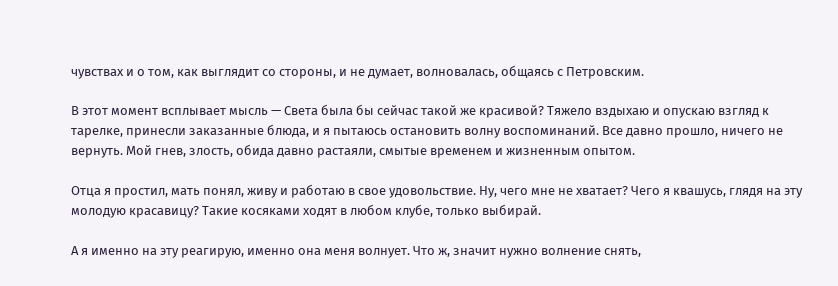чувствах и о том, как выглядит со стороны, и не думает, волновалась, общаясь с Петровским.

В этот момент всплывает мысль — Света была бы сейчас такой же красивой? Тяжело вздыхаю и опускаю взгляд к тарелке, принесли заказанные блюда, и я пытаюсь остановить волну воспоминаний. Все давно прошло, ничего не вернуть. Мой гнев, злость, обида давно растаяли, смытые временем и жизненным опытом.

Отца я простил, мать понял, живу и работаю в свое удовольствие. Ну, чего мне не хватает? Чего я квашусь, глядя на эту молодую красавицу? Такие косяками ходят в любом клубе, только выбирай.

А я именно на эту реагирую, именно она меня волнует. Что ж, значит нужно волнение снять,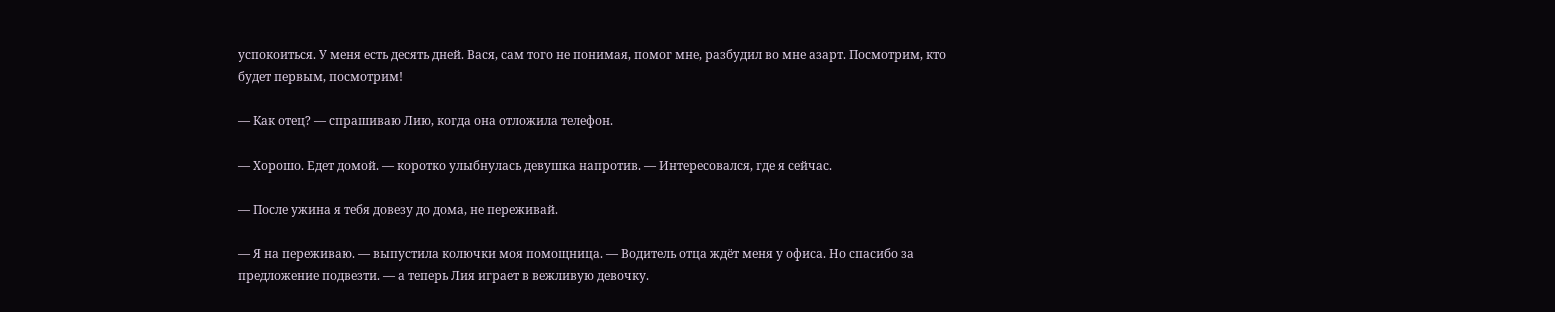успокоиться. У меня есть десять дней. Вася, сам того не понимая, помог мне, разбудил во мне азарт. Посмотрим, кто будет первым, посмотрим!

— Как отец? — спрашиваю Лию, когда она отложила телефон.

— Хорошо. Едет домой. — коротко улыбнулась девушка напротив. — Интересовался, где я сейчас.

— После ужина я тебя довезу до дома, не переживай.

— Я на переживаю. — выпустила колючки моя помощница. — Водитель отца ждёт меня у офиса. Но спасибо за предложение подвезти. — а теперь Лия играет в вежливую девочку.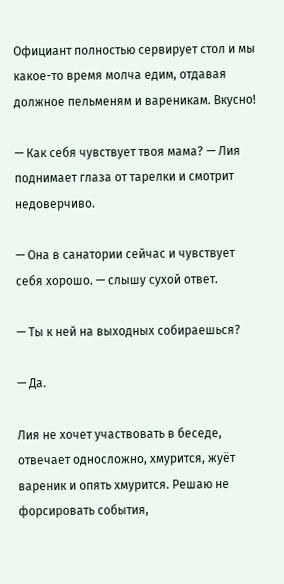Официант полностью сервирует стол и мы какое-то время молча едим, отдавая должное пельменям и вареникам. Вкусно!

— Как себя чувствует твоя мама? — Лия поднимает глаза от тарелки и смотрит недоверчиво.

— Она в санатории сейчас и чувствует себя хорошо. — слышу сухой ответ.

— Ты к ней на выходных собираешься?

— Да.

Лия не хочет участвовать в беседе, отвечает односложно, хмурится, жуёт вареник и опять хмурится. Решаю не форсировать события,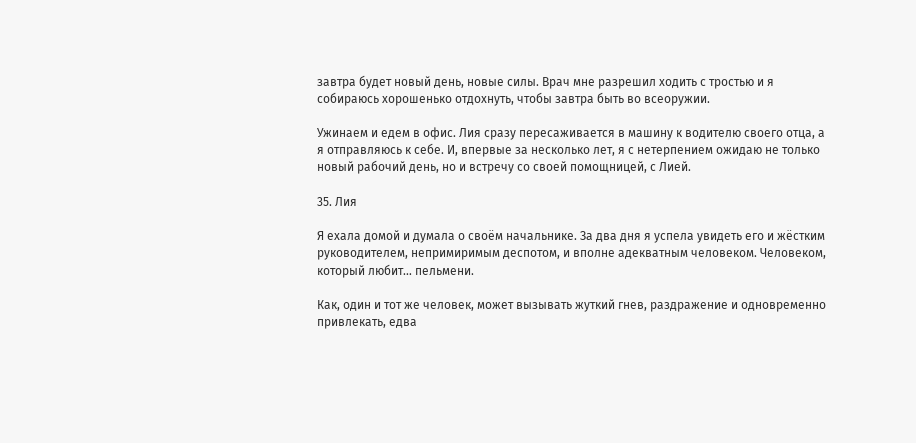завтра будет новый день, новые силы. Врач мне разрешил ходить с тростью и я собираюсь хорошенько отдохнуть, чтобы завтра быть во всеоружии.

Ужинаем и едем в офис. Лия сразу пересаживается в машину к водителю своего отца, а я отправляюсь к себе. И, впервые за несколько лет, я с нетерпением ожидаю не только новый рабочий день, но и встречу со своей помощницей, с Лией.

35. Лия

Я ехала домой и думала о своём начальнике. За два дня я успела увидеть его и жёстким руководителем, непримиримым деспотом, и вполне адекватным человеком. Человеком, который любит… пельмени.

Как, один и тот же человек, может вызывать жуткий гнев, раздражение и одновременно привлекать, едва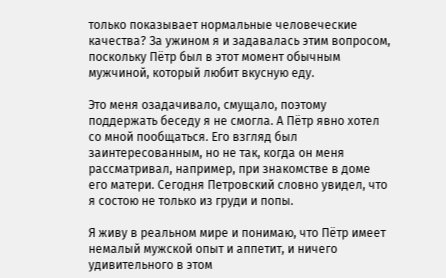только показывает нормальные человеческие качества? За ужином я и задавалась этим вопросом, поскольку Пётр был в этот момент обычным мужчиной, который любит вкусную еду.

Это меня озадачивало, смущало, поэтому поддержать беседу я не смогла. А Пётр явно хотел со мной пообщаться. Его взгляд был заинтересованным, но не так, когда он меня рассматривал, например, при знакомстве в доме его матери. Сегодня Петровский словно увидел, что я состою не только из груди и попы.

Я живу в реальном мире и понимаю, что Пётр имеет немалый мужской опыт и аппетит, и ничего удивительного в этом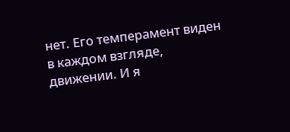нет. Его темперамент виден в каждом взгляде, движении. И я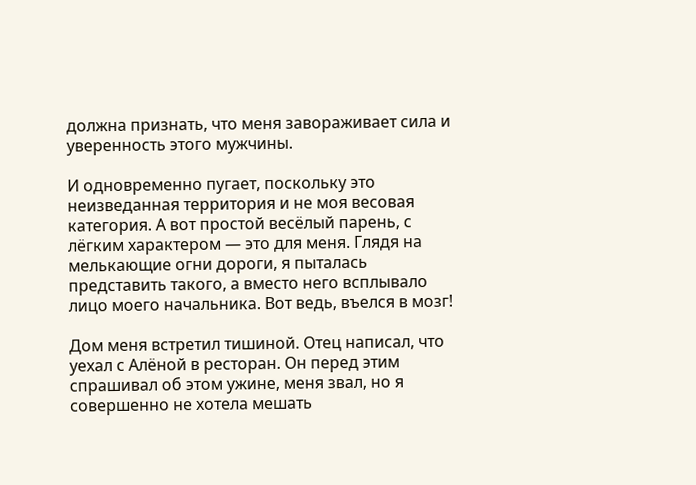должна признать, что меня завораживает сила и уверенность этого мужчины.

И одновременно пугает, поскольку это неизведанная территория и не моя весовая категория. А вот простой весёлый парень, с лёгким характером — это для меня. Глядя на мелькающие огни дороги, я пыталась представить такого, а вместо него всплывало лицо моего начальника. Вот ведь, въелся в мозг!

Дом меня встретил тишиной. Отец написал, что уехал с Алёной в ресторан. Он перед этим спрашивал об этом ужине, меня звал, но я совершенно не хотела мешать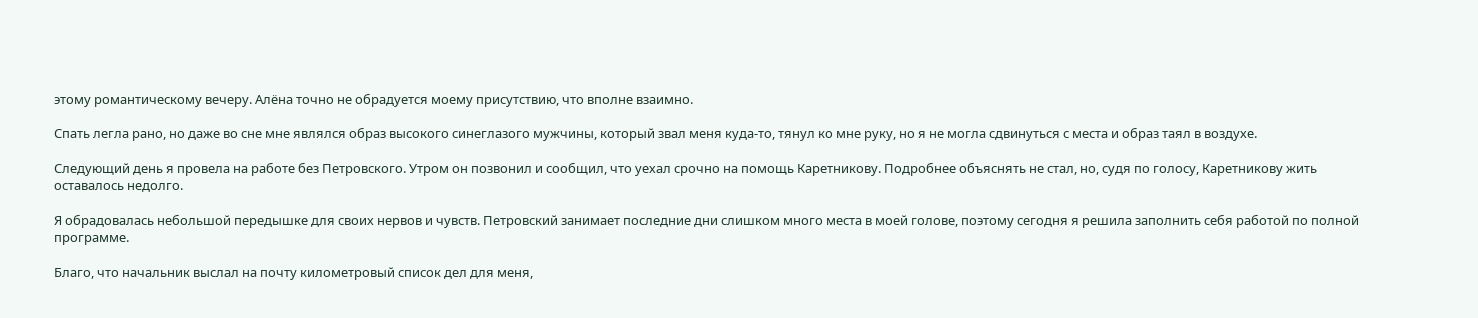этому романтическому вечеру. Алёна точно не обрадуется моему присутствию, что вполне взаимно.

Спать легла рано, но даже во сне мне являлся образ высокого синеглазого мужчины, который звал меня куда-то, тянул ко мне руку, но я не могла сдвинуться с места и образ таял в воздухе.

Следующий день я провела на работе без Петровского. Утром он позвонил и сообщил, что уехал срочно на помощь Каретникову. Подробнее объяснять не стал, но, судя по голосу, Каретникову жить оставалось недолго.

Я обрадовалась небольшой передышке для своих нервов и чувств. Петровский занимает последние дни слишком много места в моей голове, поэтому сегодня я решила заполнить себя работой по полной программе.

Благо, что начальник выслал на почту километровый список дел для меня,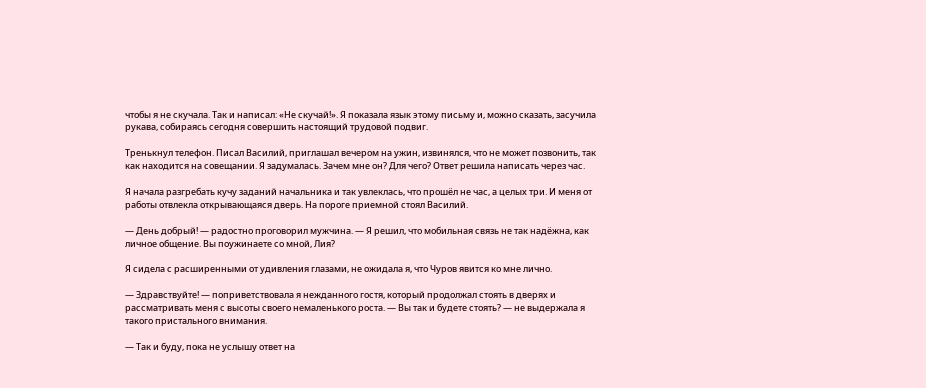чтобы я не скучала. Так и написал: «Не скучай!». Я показала язык этому письму и, можно сказать, засучила рукава, собираясь сегодня совершить настоящий трудовой подвиг.

Тренькнул телефон. Писал Василий, приглашал вечером на ужин, извинялся, что не может позвонить, так как находится на совещании. Я задумалась. Зачем мне он? Для чего? Ответ решила написать через час.

Я начала разгребать кучу заданий начальника и так увлеклась, что прошёл не час, а целых три. И меня от работы отвлекла открывающаяся дверь. На пороге приемной стоял Василий.

— День добрый! — радостно проговорил мужчина. — Я решил, что мобильная связь не так надёжна, как личное общение. Вы поужинаете со мной, Лия?

Я сидела с расширенными от удивления глазами, не ожидала я, что Чуров явится ко мне лично.

— Здравствуйте! — поприветствовала я нежданного гостя, который продолжал стоять в дверях и рассматривать меня с высоты своего немаленького роста. — Вы так и будете стоять? — не выдержала я такого пристального внимания.

— Так и буду, пока не услышу ответ на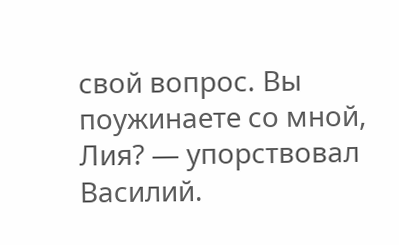свой вопрос. Вы поужинаете со мной, Лия? — упорствовал Василий.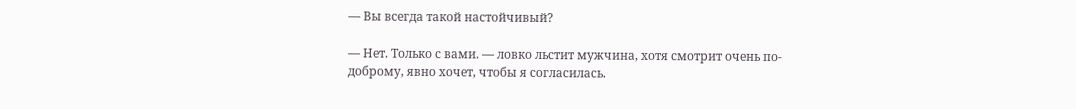— Вы всегда такой настойчивый?

— Нет. Только с вами. — ловко льстит мужчина, хотя смотрит очень по-доброму, явно хочет, чтобы я согласилась.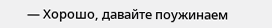— Хорошо, давайте поужинаем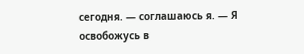сегодня. — соглашаюсь я. — Я освобожусь в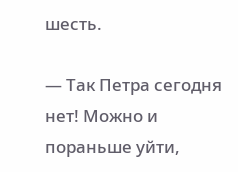шесть.

— Так Петра сегодня нет! Можно и пораньше уйти,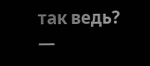так ведь? —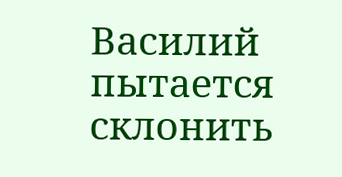Василий пытается склонить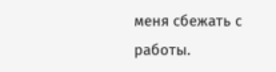меня сбежать с работы.